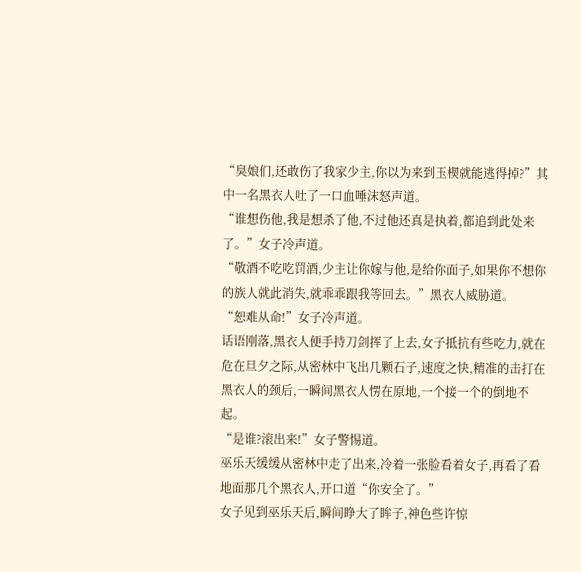“臭娘们,还敢伤了我家少主,你以为来到玉楔就能逃得掉?”其中一名黑衣人吐了一口血唾沫怒声道。
“谁想伤他,我是想杀了他,不过他还真是执着,都追到此处来了。”女子冷声道。
“敬酒不吃吃罚酒,少主让你嫁与他,是给你面子,如果你不想你的族人就此消失,就乖乖跟我等回去。”黑衣人威胁道。
“恕难从命!”女子冷声道。
话语刚落,黑衣人便手持刀剑挥了上去,女子抵抗有些吃力,就在危在旦夕之际,从密林中飞出几颗石子,速度之快,精准的击打在黑衣人的颈后,一瞬间黑衣人愣在原地,一个接一个的倒地不起。
“是谁?滚出来!”女子警惕道。
巫乐天缓缓从密林中走了出来,冷着一张脸看着女子,再看了看地面那几个黑衣人,开口道“你安全了。”
女子见到巫乐天后,瞬间睁大了眸子,神色些许惊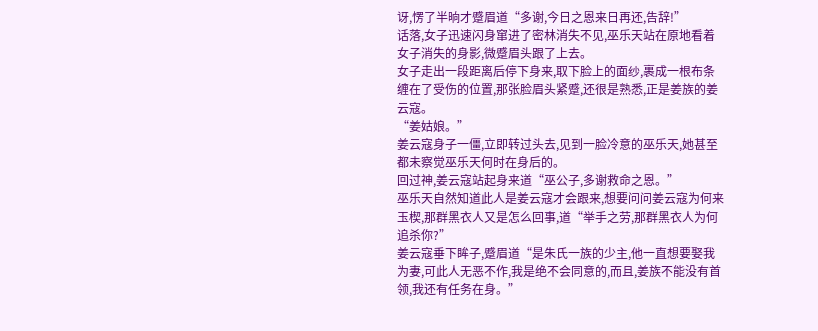讶,愣了半晌才蹙眉道“多谢,今日之恩来日再还,告辞!”
话落,女子迅速闪身窜进了密林消失不见,巫乐天站在原地看着女子消失的身影,微蹙眉头跟了上去。
女子走出一段距离后停下身来,取下脸上的面纱,裹成一根布条缠在了受伤的位置,那张脸眉头紧蹙,还很是熟悉,正是姜族的姜云寇。
“姜姑娘。”
姜云寇身子一僵,立即转过头去,见到一脸冷意的巫乐天,她甚至都未察觉巫乐天何时在身后的。
回过神,姜云寇站起身来道“巫公子,多谢救命之恩。”
巫乐天自然知道此人是姜云寇才会跟来,想要问问姜云寇为何来玉楔,那群黑衣人又是怎么回事,道“举手之劳,那群黑衣人为何追杀你?”
姜云寇垂下眸子,蹙眉道“是朱氏一族的少主,他一直想要娶我为妻,可此人无恶不作,我是绝不会同意的,而且,姜族不能没有首领,我还有任务在身。”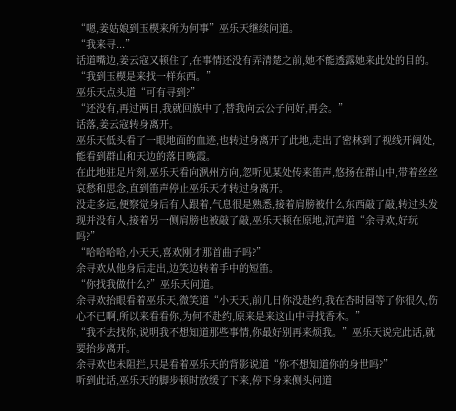“嗯,姜姑娘到玉楔来所为何事”巫乐天继续问道。
“我来寻...”
话道嘴边,姜云寇又顿住了,在事情还没有弄清楚之前,她不能透露她来此处的目的。
“我到玉楔是来找一样东西。”
巫乐天点头道“可有寻到?”
“还没有,再过两日,我就回族中了,替我向云公子问好,再会。”
话落,姜云寇转身离开。
巫乐天低头看了一眼地面的血迹,也转过身离开了此地,走出了密林到了视线开阔处,能看到群山和天边的落日晚霞。
在此地驻足片刻,巫乐天看向洬州方向,忽听见某处传来笛声,悠扬在群山中,带着丝丝哀愁和思念,直到笛声停止巫乐天才转过身离开。
没走多远,便察觉身后有人跟着,气息很是熟悉,接着肩膀被什么东西敲了敲,转过头发现并没有人,接着另一侧肩膀也被敲了敲,巫乐天顿在原地,沉声道“余寻欢,好玩吗?”
“哈哈哈哈,小天天,喜欢刚才那首曲子吗?”
余寻欢从他身后走出,边笑边转着手中的短笛。
“你找我做什么?”巫乐天问道。
余寻欢抬眼看着巫乐天,微笑道“小天天,前几日你没赴约,我在杏时园等了你很久,伤心不已啊,所以来看看你,为何不赴约,原来是来这山中寻找香木。”
“我不去找你,说明我不想知道那些事情,你最好别再来烦我。”巫乐天说完此话,就要抬步离开。
余寻欢也未阻拦,只是看着巫乐天的背影说道“你不想知道你的身世吗?”
听到此话,巫乐天的脚步顿时放缓了下来,停下身来侧头问道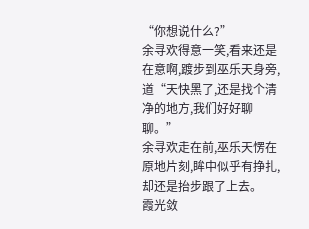“你想说什么?”
余寻欢得意一笑,看来还是在意啊,踱步到巫乐天身旁,道“天快黑了,还是找个清净的地方,我们好好聊聊。”
余寻欢走在前,巫乐天愣在原地片刻,眸中似乎有挣扎,却还是抬步跟了上去。
霞光敛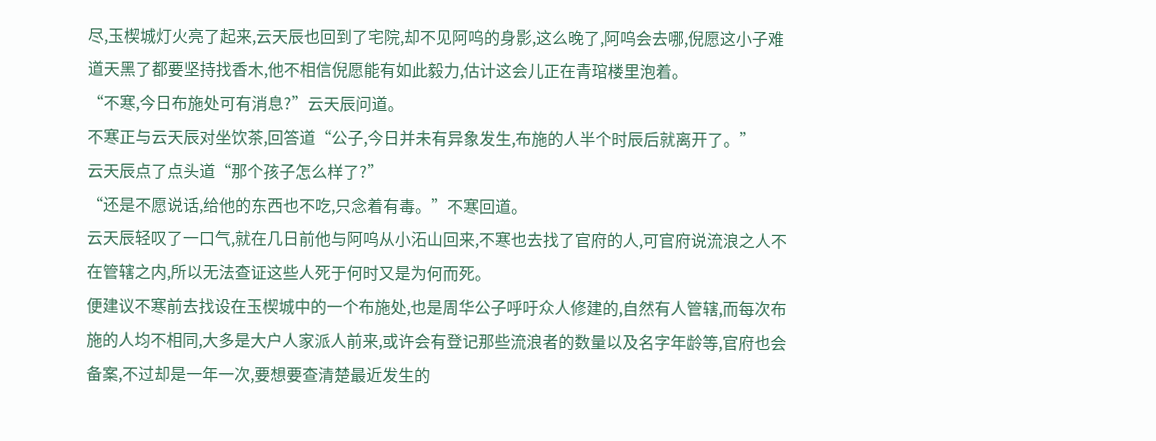尽,玉楔城灯火亮了起来,云天辰也回到了宅院,却不见阿呜的身影,这么晚了,阿呜会去哪,倪愿这小子难道天黑了都要坚持找香木,他不相信倪愿能有如此毅力,估计这会儿正在青琯楼里泡着。
“不寒,今日布施处可有消息?”云天辰问道。
不寒正与云天辰对坐饮茶,回答道“公子,今日并未有异象发生,布施的人半个时辰后就离开了。”
云天辰点了点头道“那个孩子怎么样了?”
“还是不愿说话,给他的东西也不吃,只念着有毒。”不寒回道。
云天辰轻叹了一口气,就在几日前他与阿呜从小沰山回来,不寒也去找了官府的人,可官府说流浪之人不在管辖之内,所以无法查证这些人死于何时又是为何而死。
便建议不寒前去找设在玉楔城中的一个布施处,也是周华公子呼吁众人修建的,自然有人管辖,而每次布施的人均不相同,大多是大户人家派人前来,或许会有登记那些流浪者的数量以及名字年龄等,官府也会备案,不过却是一年一次,要想要查清楚最近发生的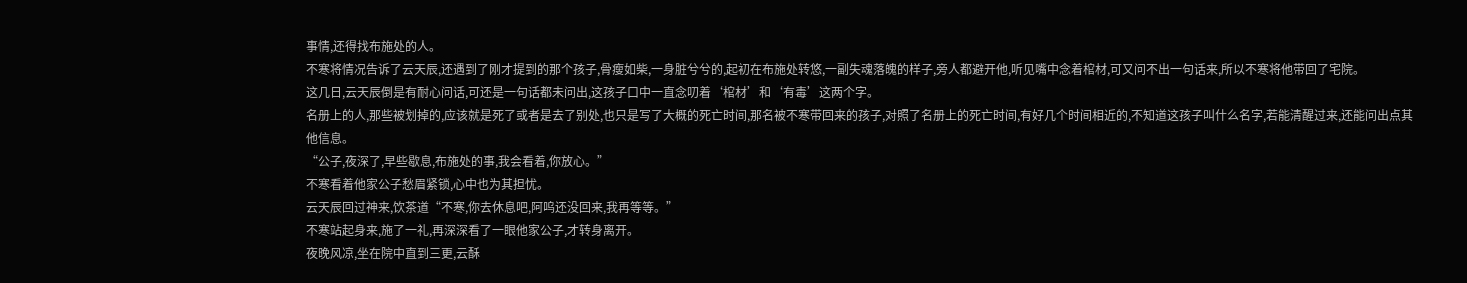事情,还得找布施处的人。
不寒将情况告诉了云天辰,还遇到了刚才提到的那个孩子,骨瘦如柴,一身脏兮兮的,起初在布施处转悠,一副失魂落魄的样子,旁人都避开他,听见嘴中念着棺材,可又问不出一句话来,所以不寒将他带回了宅院。
这几日,云天辰倒是有耐心问话,可还是一句话都未问出,这孩子口中一直念叨着‘棺材’和‘有毒’这两个字。
名册上的人,那些被划掉的,应该就是死了或者是去了别处,也只是写了大概的死亡时间,那名被不寒带回来的孩子,对照了名册上的死亡时间,有好几个时间相近的,不知道这孩子叫什么名字,若能清醒过来,还能问出点其他信息。
“公子,夜深了,早些歇息,布施处的事,我会看着,你放心。”
不寒看着他家公子愁眉紧锁,心中也为其担忧。
云天辰回过神来,饮茶道“不寒,你去休息吧,阿呜还没回来,我再等等。”
不寒站起身来,施了一礼,再深深看了一眼他家公子,才转身离开。
夜晚风凉,坐在院中直到三更,云酥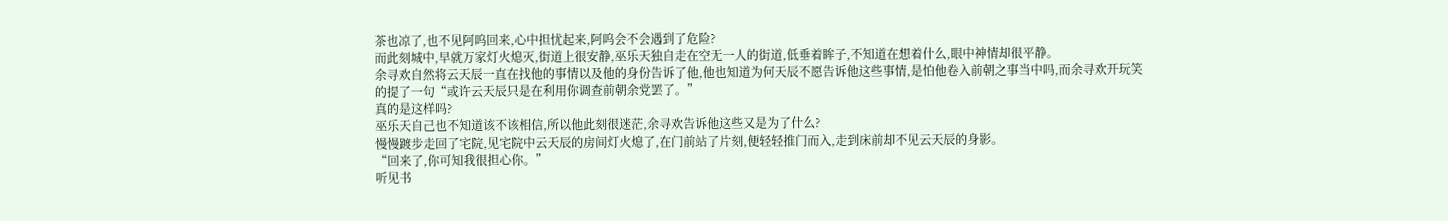茶也凉了,也不见阿呜回来,心中担忧起来,阿呜会不会遇到了危险?
而此刻城中,早就万家灯火熄灭,街道上很安静,巫乐天独自走在空无一人的街道,低垂着眸子,不知道在想着什么,眼中神情却很平静。
余寻欢自然将云天辰一直在找他的事情以及他的身份告诉了他,他也知道为何天辰不愿告诉他这些事情,是怕他卷入前朝之事当中吗,而余寻欢开玩笑的提了一句“或许云天辰只是在利用你调查前朝余党罢了。”
真的是这样吗?
巫乐天自己也不知道该不该相信,所以他此刻很迷茫,余寻欢告诉他这些又是为了什么?
慢慢踱步走回了宅院,见宅院中云天辰的房间灯火熄了,在门前站了片刻,便轻轻推门而入,走到床前却不见云天辰的身影。
“回来了,你可知我很担心你。”
听见书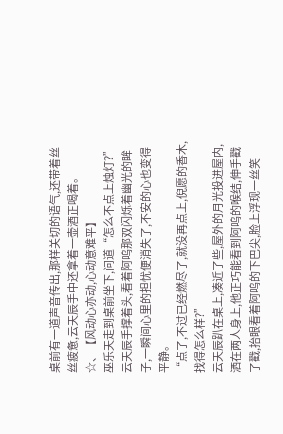桌前有一道声音传出,那样关切的语气,还带着丝丝疲惫,云天辰手中还拿着一壶酒正喝着。
☆、【风动心亦动,心动意难平】
巫乐天走到桌前坐下,问道“怎么不点上烛灯?”
云天辰手撑着头,看着阿呜那双闪烁着幽光的眸子,一瞬间心里的担忧便消失了,不安的心也变得平静。
“点了,不过已经燃尽了,就没再点上,倪愿的香木,找得怎么样?”
云天辰趴在桌上,凑近了些,屋外的月光投进屋内,洒在两人身上,他正巧能看到阿呜的喉结,伸手戳了戳,抬眼看着阿呜的下巴尖,脸上浮现一丝笑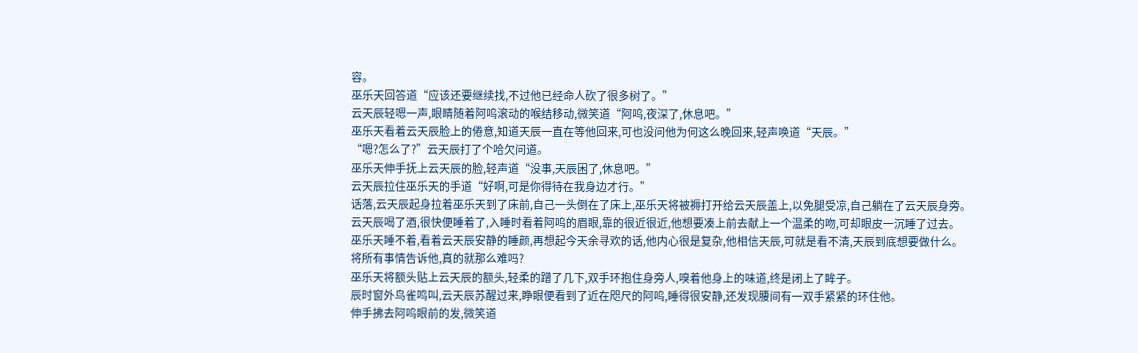容。
巫乐天回答道“应该还要继续找,不过他已经命人砍了很多树了。”
云天辰轻嗯一声,眼睛随着阿呜滚动的喉结移动,微笑道“阿呜,夜深了,休息吧。”
巫乐天看着云天辰脸上的倦意,知道天辰一直在等他回来,可也没问他为何这么晚回来,轻声唤道“天辰。”
“嗯?怎么了?”云天辰打了个哈欠问道。
巫乐天伸手抚上云天辰的脸,轻声道“没事,天辰困了,休息吧。”
云天辰拉住巫乐天的手道“好啊,可是你得待在我身边才行。”
话落,云天辰起身拉着巫乐天到了床前,自己一头倒在了床上,巫乐天将被褥打开给云天辰盖上,以免腿受凉,自己躺在了云天辰身旁。
云天辰喝了酒,很快便睡着了,入睡时看着阿呜的眉眼,靠的很近很近,他想要凑上前去献上一个温柔的吻,可却眼皮一沉睡了过去。
巫乐天睡不着,看着云天辰安静的睡颜,再想起今天余寻欢的话,他内心很是复杂,他相信天辰,可就是看不清,天辰到底想要做什么。
将所有事情告诉他,真的就那么难吗?
巫乐天将额头贴上云天辰的额头,轻柔的蹭了几下,双手环抱住身旁人,嗅着他身上的味道,终是闭上了眸子。
辰时窗外鸟雀鸣叫,云天辰苏醒过来,睁眼便看到了近在咫尺的阿呜,睡得很安静,还发现腰间有一双手紧紧的环住他。
伸手拂去阿呜眼前的发,微笑道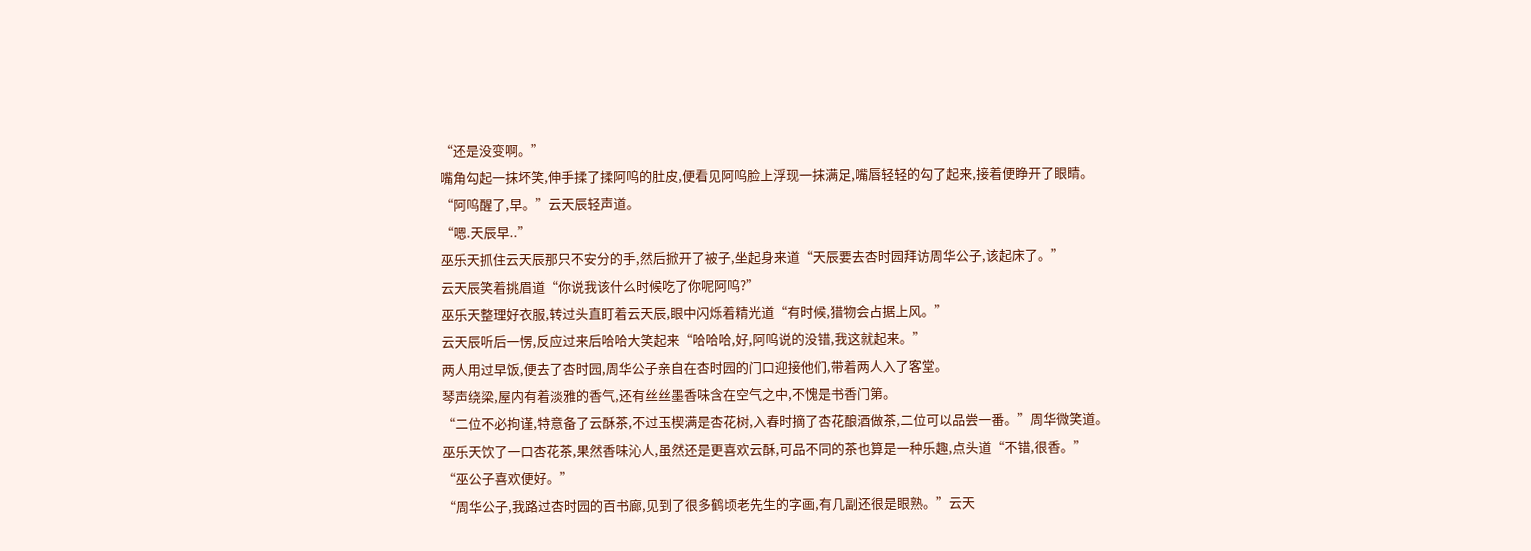“还是没变啊。”
嘴角勾起一抹坏笑,伸手揉了揉阿呜的肚皮,便看见阿呜脸上浮现一抹满足,嘴唇轻轻的勾了起来,接着便睁开了眼睛。
“阿呜醒了,早。”云天辰轻声道。
“嗯.天辰早..”
巫乐天抓住云天辰那只不安分的手,然后掀开了被子,坐起身来道“天辰要去杏时园拜访周华公子,该起床了。”
云天辰笑着挑眉道“你说我该什么时候吃了你呢阿呜?”
巫乐天整理好衣服,转过头直盯着云天辰,眼中闪烁着精光道“有时候,猎物会占据上风。”
云天辰听后一愣,反应过来后哈哈大笑起来“哈哈哈,好,阿呜说的没错,我这就起来。”
两人用过早饭,便去了杏时园,周华公子亲自在杏时园的门口迎接他们,带着两人入了客堂。
琴声绕梁,屋内有着淡雅的香气,还有丝丝墨香味含在空气之中,不愧是书香门第。
“二位不必拘谨,特意备了云酥茶,不过玉楔满是杏花树,入春时摘了杏花酿酒做茶,二位可以品尝一番。”周华微笑道。
巫乐天饮了一口杏花茶,果然香味沁人,虽然还是更喜欢云酥,可品不同的茶也算是一种乐趣,点头道“不错,很香。”
“巫公子喜欢便好。”
“周华公子,我路过杏时园的百书廊,见到了很多鹤顷老先生的字画,有几副还很是眼熟。”云天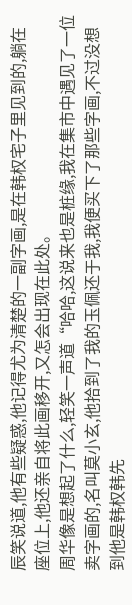辰笑说道,他有些疑惑,他记得尤为清楚的一副字画,是在韩权宅子里见到的,躺在座位上,他还亲自将此画移开,又怎会出现在此处。
周华像是想起了什么,轻笑一声道“哈哈,这说来也是桩缘,我在集市中遇见了一位卖字画的,名叫莫小玄,他拾到了我的玉佩还于我,我便买下了那些字画,不过没想到他是韩权韩先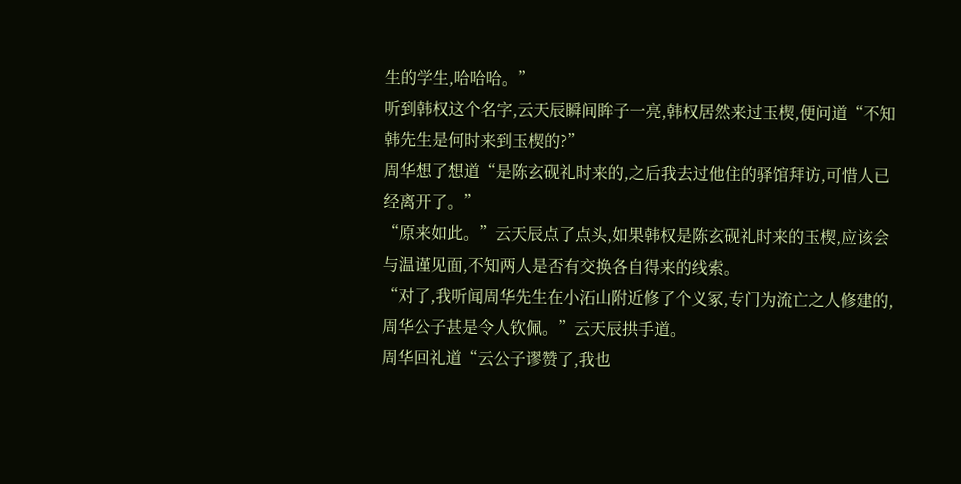生的学生,哈哈哈。”
听到韩权这个名字,云天辰瞬间眸子一亮,韩权居然来过玉楔,便问道“不知韩先生是何时来到玉楔的?”
周华想了想道“是陈玄砚礼时来的,之后我去过他住的驿馆拜访,可惜人已经离开了。”
“原来如此。”云天辰点了点头,如果韩权是陈玄砚礼时来的玉楔,应该会与温谨见面,不知两人是否有交换各自得来的线索。
“对了,我听闻周华先生在小沰山附近修了个义冢,专门为流亡之人修建的,周华公子甚是令人钦佩。”云天辰拱手道。
周华回礼道“云公子谬赞了,我也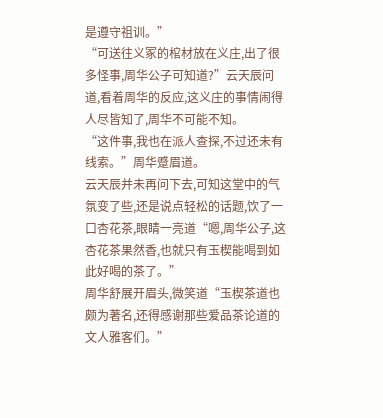是遵守祖训。”
“可送往义冢的棺材放在义庄,出了很多怪事,周华公子可知道?”云天辰问道,看着周华的反应,这义庄的事情闹得人尽皆知了,周华不可能不知。
“这件事,我也在派人查探,不过还未有线索。”周华蹙眉道。
云天辰并未再问下去,可知这堂中的气氛变了些,还是说点轻松的话题,饮了一口杏花茶,眼睛一亮道“嗯,周华公子,这杏花茶果然香,也就只有玉楔能喝到如此好喝的茶了。”
周华舒展开眉头,微笑道“玉楔茶道也颇为著名,还得感谢那些爱品茶论道的文人雅客们。”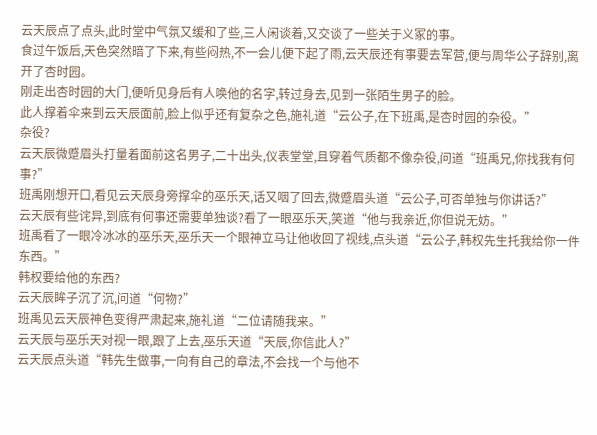云天辰点了点头,此时堂中气氛又缓和了些,三人闲谈着,又交谈了一些关于义冢的事。
食过午饭后,天色突然暗了下来,有些闷热,不一会儿便下起了雨,云天辰还有事要去军营,便与周华公子辞别,离开了杏时园。
刚走出杏时园的大门,便听见身后有人唤他的名字,转过身去,见到一张陌生男子的脸。
此人撑着伞来到云天辰面前,脸上似乎还有复杂之色,施礼道“云公子,在下班禹,是杏时园的杂役。”
杂役?
云天辰微蹙眉头打量着面前这名男子,二十出头,仪表堂堂,且穿着气质都不像杂役,问道“班禹兄,你找我有何事?”
班禹刚想开口,看见云天辰身旁撑伞的巫乐天,话又咽了回去,微蹙眉头道“云公子,可否单独与你讲话?”
云天辰有些诧异,到底有何事还需要单独谈?看了一眼巫乐天,笑道“他与我亲近,你但说无妨。”
班禹看了一眼冷冰冰的巫乐天,巫乐天一个眼神立马让他收回了视线,点头道“云公子,韩权先生托我给你一件东西。”
韩权要给他的东西?
云天辰眸子沉了沉,问道“何物?”
班禹见云天辰神色变得严肃起来,施礼道“二位请随我来。”
云天辰与巫乐天对视一眼,跟了上去,巫乐天道“天辰,你信此人?”
云天辰点头道“韩先生做事,一向有自己的章法,不会找一个与他不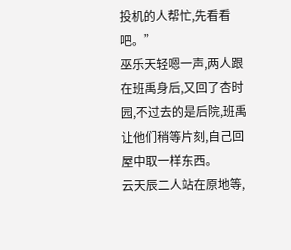投机的人帮忙,先看看吧。”
巫乐天轻嗯一声,两人跟在班禹身后,又回了杏时园,不过去的是后院,班禹让他们稍等片刻,自己回屋中取一样东西。
云天辰二人站在原地等,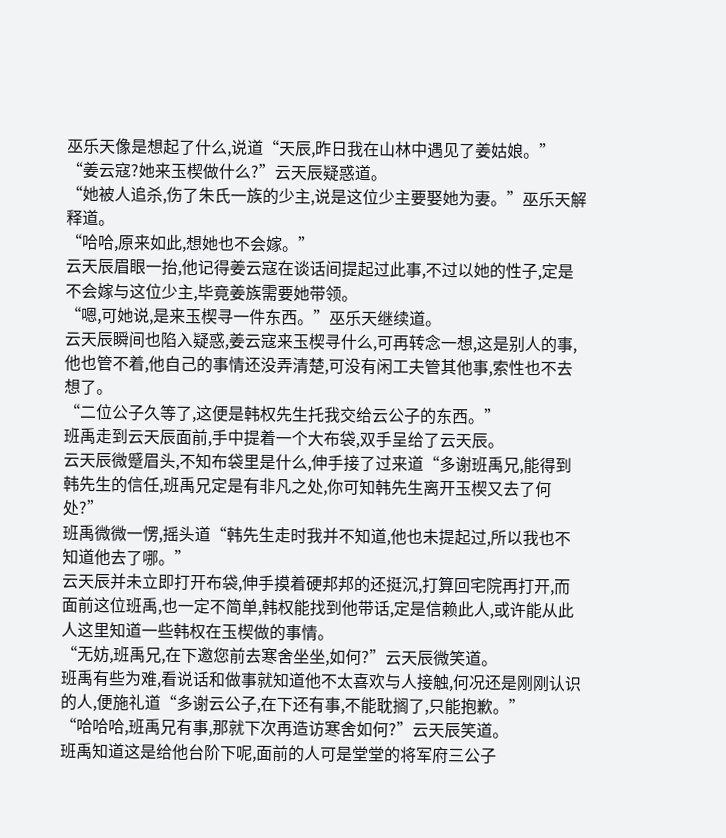巫乐天像是想起了什么,说道“天辰,昨日我在山林中遇见了姜姑娘。”
“姜云寇?她来玉楔做什么?”云天辰疑惑道。
“她被人追杀,伤了朱氏一族的少主,说是这位少主要娶她为妻。”巫乐天解释道。
“哈哈,原来如此,想她也不会嫁。”
云天辰眉眼一抬,他记得姜云寇在谈话间提起过此事,不过以她的性子,定是不会嫁与这位少主,毕竟姜族需要她带领。
“嗯,可她说,是来玉楔寻一件东西。”巫乐天继续道。
云天辰瞬间也陷入疑惑,姜云寇来玉楔寻什么,可再转念一想,这是别人的事,他也管不着,他自己的事情还没弄清楚,可没有闲工夫管其他事,索性也不去想了。
“二位公子久等了,这便是韩权先生托我交给云公子的东西。”
班禹走到云天辰面前,手中提着一个大布袋,双手呈给了云天辰。
云天辰微蹙眉头,不知布袋里是什么,伸手接了过来道“多谢班禹兄,能得到韩先生的信任,班禹兄定是有非凡之处,你可知韩先生离开玉楔又去了何处?”
班禹微微一愣,摇头道“韩先生走时我并不知道,他也未提起过,所以我也不知道他去了哪。”
云天辰并未立即打开布袋,伸手摸着硬邦邦的还挺沉,打算回宅院再打开,而面前这位班禹,也一定不简单,韩权能找到他带话,定是信赖此人,或许能从此人这里知道一些韩权在玉楔做的事情。
“无妨,班禹兄,在下邀您前去寒舍坐坐,如何?”云天辰微笑道。
班禹有些为难,看说话和做事就知道他不太喜欢与人接触,何况还是刚刚认识的人,便施礼道“多谢云公子,在下还有事,不能耽搁了,只能抱歉。”
“哈哈哈,班禹兄有事,那就下次再造访寒舍如何?”云天辰笑道。
班禹知道这是给他台阶下呢,面前的人可是堂堂的将军府三公子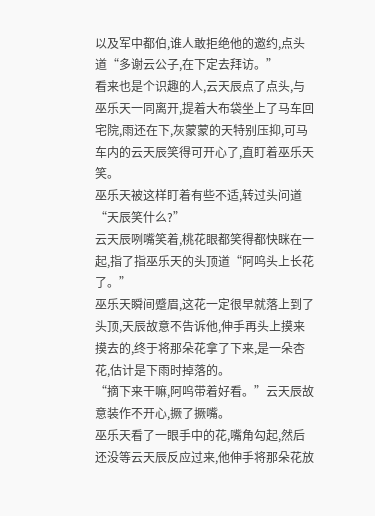以及军中都伯,谁人敢拒绝他的邀约,点头道“多谢云公子,在下定去拜访。”
看来也是个识趣的人,云天辰点了点头,与巫乐天一同离开,提着大布袋坐上了马车回宅院,雨还在下,灰蒙蒙的天特别压抑,可马车内的云天辰笑得可开心了,直盯着巫乐天笑。
巫乐天被这样盯着有些不适,转过头问道“天辰笑什么?”
云天辰咧嘴笑着,桃花眼都笑得都快眯在一起,指了指巫乐天的头顶道“阿呜头上长花了。”
巫乐天瞬间蹙眉,这花一定很早就落上到了头顶,天辰故意不告诉他,伸手再头上摸来摸去的,终于将那朵花拿了下来,是一朵杏花,估计是下雨时掉落的。
“摘下来干嘛,阿呜带着好看。”云天辰故意装作不开心,撅了撅嘴。
巫乐天看了一眼手中的花,嘴角勾起,然后还没等云天辰反应过来,他伸手将那朵花放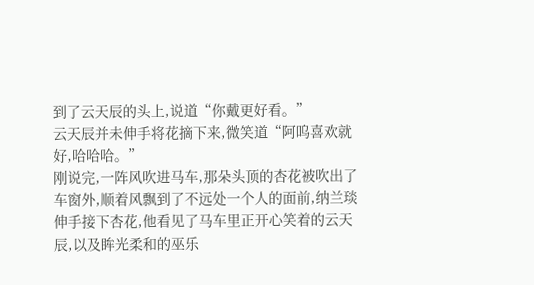到了云天辰的头上,说道“你戴更好看。”
云天辰并未伸手将花摘下来,微笑道“阿呜喜欢就好,哈哈哈。”
刚说完,一阵风吹进马车,那朵头顶的杏花被吹出了车窗外,顺着风飘到了不远处一个人的面前,纳兰琰伸手接下杏花,他看见了马车里正开心笑着的云天辰,以及眸光柔和的巫乐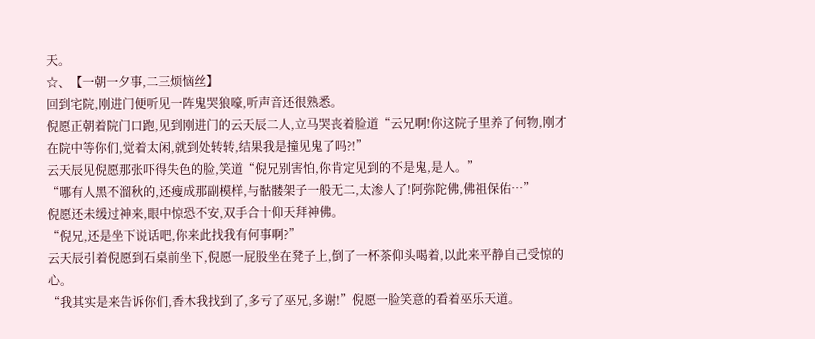天。
☆、【一朝一夕事,二三烦恼丝】
回到宅院,刚进门便听见一阵鬼哭狼嚎,听声音还很熟悉。
倪愿正朝着院门口跑,见到刚进门的云天辰二人,立马哭丧着脸道“云兄啊!你这院子里养了何物,刚才在院中等你们,觉着太闲,就到处转转,结果我是撞见鬼了吗?!”
云天辰见倪愿那张吓得失色的脸,笑道“倪兄别害怕,你肯定见到的不是鬼,是人。”
“哪有人黑不溜秋的,还瘦成那副模样,与骷髅架子一般无二,太渗人了!阿弥陀佛,佛祖保佑…”
倪愿还未缓过神来,眼中惊恐不安,双手合十仰天拜神佛。
“倪兄,还是坐下说话吧,你来此找我有何事啊?”
云天辰引着倪愿到石桌前坐下,倪愿一屁股坐在凳子上,倒了一杯茶仰头喝着,以此来平静自己受惊的心。
“我其实是来告诉你们,香木我找到了,多亏了巫兄,多谢!”倪愿一脸笑意的看着巫乐天道。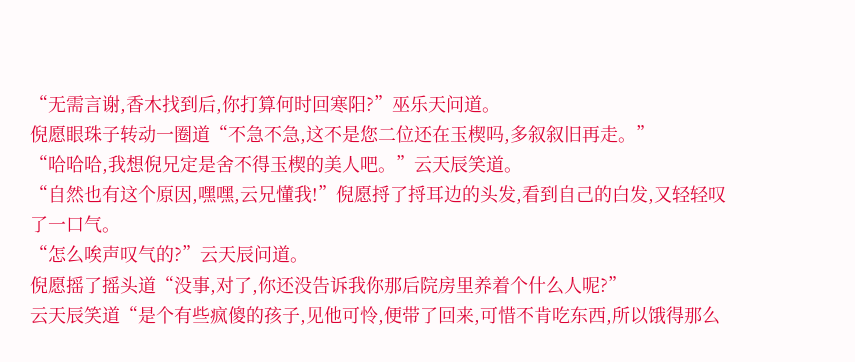“无需言谢,香木找到后,你打算何时回寒阳?”巫乐天问道。
倪愿眼珠子转动一圈道“不急不急,这不是您二位还在玉楔吗,多叙叙旧再走。”
“哈哈哈,我想倪兄定是舍不得玉楔的美人吧。”云天辰笑道。
“自然也有这个原因,嘿嘿,云兄懂我!”倪愿捋了捋耳边的头发,看到自己的白发,又轻轻叹了一口气。
“怎么唉声叹气的?”云天辰问道。
倪愿摇了摇头道“没事,对了,你还没告诉我你那后院房里养着个什么人呢?”
云天辰笑道“是个有些疯傻的孩子,见他可怜,便带了回来,可惜不肯吃东西,所以饿得那么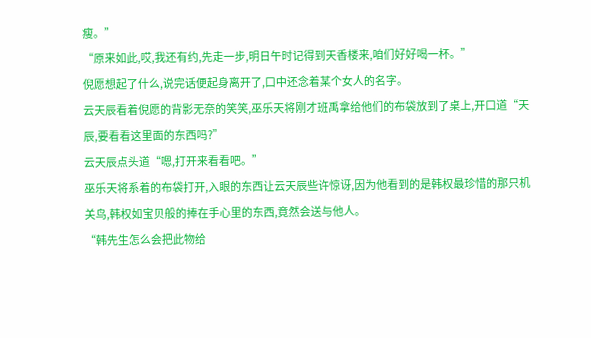瘦。”
“原来如此,哎,我还有约,先走一步,明日午时记得到天香楼来,咱们好好喝一杯。”
倪愿想起了什么,说完话便起身离开了,口中还念着某个女人的名字。
云天辰看着倪愿的背影无奈的笑笑,巫乐天将刚才班禹拿给他们的布袋放到了桌上,开口道“天辰,要看看这里面的东西吗?”
云天辰点头道“嗯,打开来看看吧。”
巫乐天将系着的布袋打开,入眼的东西让云天辰些许惊讶,因为他看到的是韩权最珍惜的那只机关鸟,韩权如宝贝般的捧在手心里的东西,竟然会送与他人。
“韩先生怎么会把此物给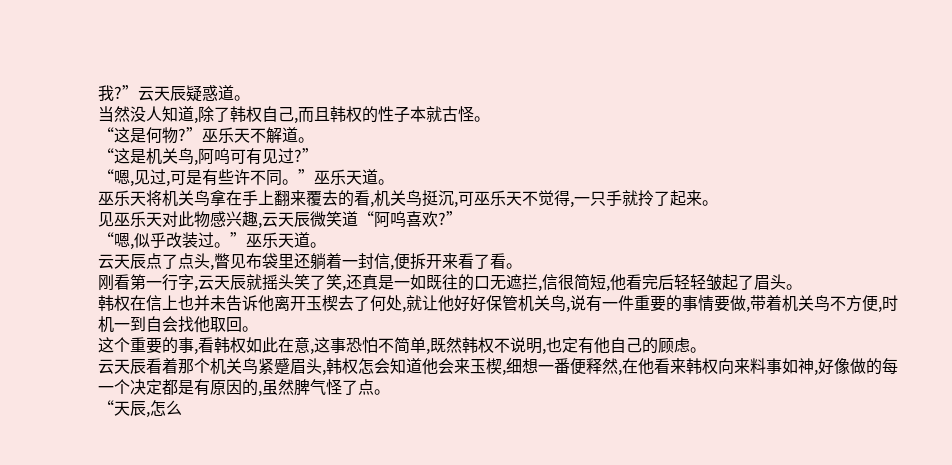我?”云天辰疑惑道。
当然没人知道,除了韩权自己,而且韩权的性子本就古怪。
“这是何物?”巫乐天不解道。
“这是机关鸟,阿呜可有见过?”
“嗯,见过,可是有些许不同。”巫乐天道。
巫乐天将机关鸟拿在手上翻来覆去的看,机关鸟挺沉,可巫乐天不觉得,一只手就拎了起来。
见巫乐天对此物感兴趣,云天辰微笑道“阿呜喜欢?”
“嗯,似乎改装过。”巫乐天道。
云天辰点了点头,瞥见布袋里还躺着一封信,便拆开来看了看。
刚看第一行字,云天辰就摇头笑了笑,还真是一如既往的口无遮拦,信很简短,他看完后轻轻皱起了眉头。
韩权在信上也并未告诉他离开玉楔去了何处,就让他好好保管机关鸟,说有一件重要的事情要做,带着机关鸟不方便,时机一到自会找他取回。
这个重要的事,看韩权如此在意,这事恐怕不简单,既然韩权不说明,也定有他自己的顾虑。
云天辰看着那个机关鸟紧蹙眉头,韩权怎会知道他会来玉楔,细想一番便释然,在他看来韩权向来料事如神,好像做的每一个决定都是有原因的,虽然脾气怪了点。
“天辰,怎么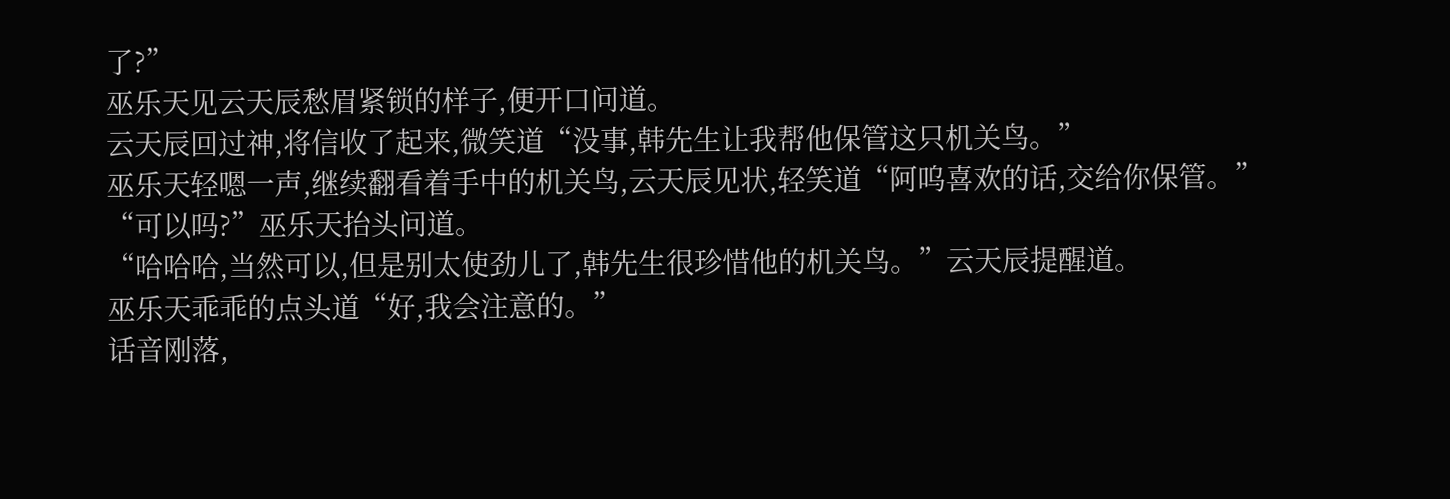了?”
巫乐天见云天辰愁眉紧锁的样子,便开口问道。
云天辰回过神,将信收了起来,微笑道“没事,韩先生让我帮他保管这只机关鸟。”
巫乐天轻嗯一声,继续翻看着手中的机关鸟,云天辰见状,轻笑道“阿呜喜欢的话,交给你保管。”
“可以吗?”巫乐天抬头问道。
“哈哈哈,当然可以,但是别太使劲儿了,韩先生很珍惜他的机关鸟。”云天辰提醒道。
巫乐天乖乖的点头道“好,我会注意的。”
话音刚落,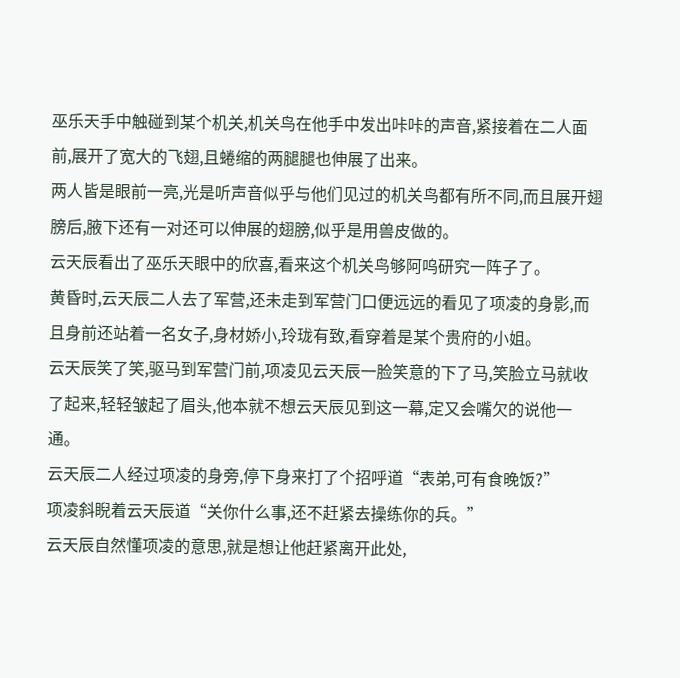巫乐天手中触碰到某个机关,机关鸟在他手中发出咔咔的声音,紧接着在二人面前,展开了宽大的飞翅,且蜷缩的两腿腿也伸展了出来。
两人皆是眼前一亮,光是听声音似乎与他们见过的机关鸟都有所不同,而且展开翅膀后,腋下还有一对还可以伸展的翅膀,似乎是用兽皮做的。
云天辰看出了巫乐天眼中的欣喜,看来这个机关鸟够阿呜研究一阵子了。
黄昏时,云天辰二人去了军营,还未走到军营门口便远远的看见了项凌的身影,而且身前还站着一名女子,身材娇小,玲珑有致,看穿着是某个贵府的小姐。
云天辰笑了笑,驱马到军营门前,项凌见云天辰一脸笑意的下了马,笑脸立马就收了起来,轻轻皱起了眉头,他本就不想云天辰见到这一幕,定又会嘴欠的说他一通。
云天辰二人经过项凌的身旁,停下身来打了个招呼道“表弟,可有食晚饭?”
项凌斜睨着云天辰道“关你什么事,还不赶紧去操练你的兵。”
云天辰自然懂项凌的意思,就是想让他赶紧离开此处,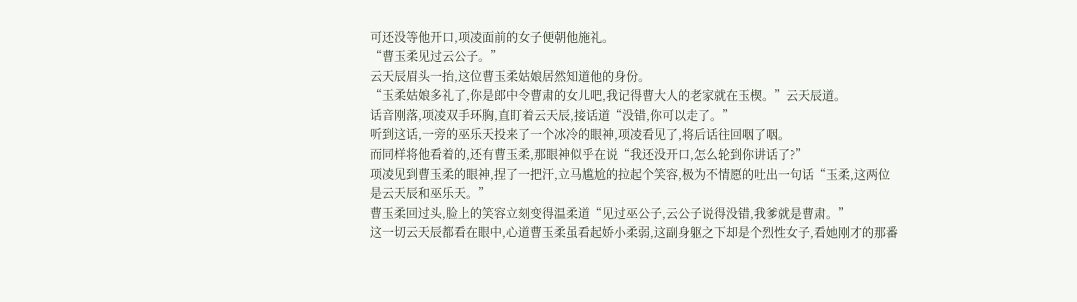可还没等他开口,项凌面前的女子便朝他施礼。
“曹玉柔见过云公子。”
云天辰眉头一抬,这位曹玉柔姑娘居然知道他的身份。
“玉柔姑娘多礼了,你是郎中令曹肃的女儿吧,我记得曹大人的老家就在玉楔。”云天辰道。
话音刚落,项凌双手环胸,直盯着云天辰,接话道“没错,你可以走了。”
听到这话,一旁的巫乐天投来了一个冰冷的眼神,项凌看见了,将后话往回咽了咽。
而同样将他看着的,还有曹玉柔,那眼神似乎在说“我还没开口,怎么轮到你讲话了?”
项凌见到曹玉柔的眼神,捏了一把汗,立马尴尬的拉起个笑容,极为不情愿的吐出一句话“玉柔,这两位是云天辰和巫乐天。”
曹玉柔回过头,脸上的笑容立刻变得温柔道“见过巫公子,云公子说得没错,我爹就是曹肃。”
这一切云天辰都看在眼中,心道曹玉柔虽看起娇小柔弱,这副身躯之下却是个烈性女子,看她刚才的那番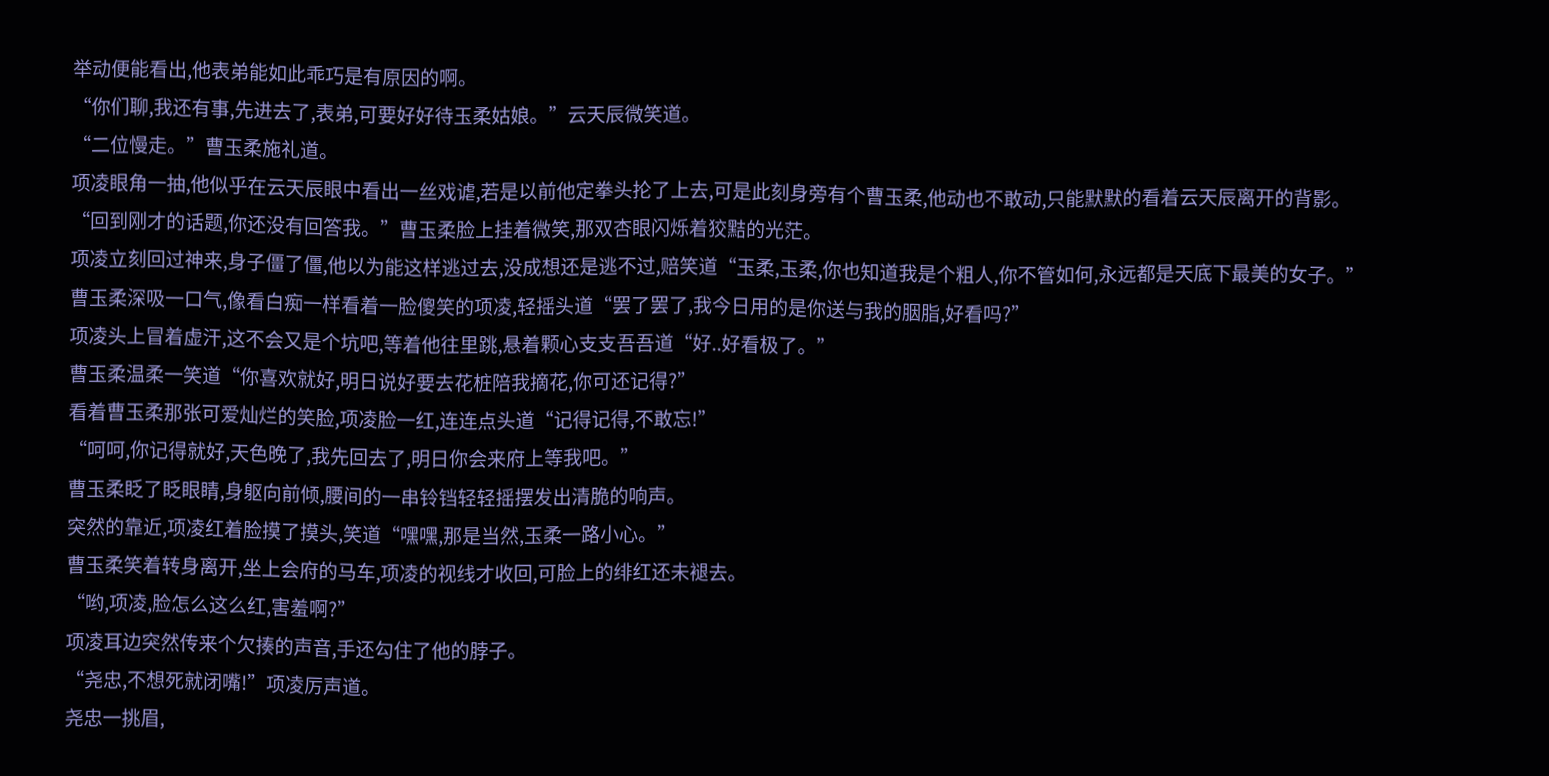举动便能看出,他表弟能如此乖巧是有原因的啊。
“你们聊,我还有事,先进去了,表弟,可要好好待玉柔姑娘。”云天辰微笑道。
“二位慢走。”曹玉柔施礼道。
项凌眼角一抽,他似乎在云天辰眼中看出一丝戏谑,若是以前他定拳头抡了上去,可是此刻身旁有个曹玉柔,他动也不敢动,只能默默的看着云天辰离开的背影。
“回到刚才的话题,你还没有回答我。”曹玉柔脸上挂着微笑,那双杏眼闪烁着狡黠的光茫。
项凌立刻回过神来,身子僵了僵,他以为能这样逃过去,没成想还是逃不过,赔笑道“玉柔,玉柔,你也知道我是个粗人,你不管如何,永远都是天底下最美的女子。”
曹玉柔深吸一口气,像看白痴一样看着一脸傻笑的项凌,轻摇头道“罢了罢了,我今日用的是你送与我的胭脂,好看吗?”
项凌头上冒着虚汗,这不会又是个坑吧,等着他往里跳,悬着颗心支支吾吾道“好..好看极了。”
曹玉柔温柔一笑道“你喜欢就好,明日说好要去花桩陪我摘花,你可还记得?”
看着曹玉柔那张可爱灿烂的笑脸,项凌脸一红,连连点头道“记得记得,不敢忘!”
“呵呵,你记得就好,天色晚了,我先回去了,明日你会来府上等我吧。”
曹玉柔眨了眨眼睛,身躯向前倾,腰间的一串铃铛轻轻摇摆发出清脆的响声。
突然的靠近,项凌红着脸摸了摸头,笑道“嘿嘿,那是当然,玉柔一路小心。”
曹玉柔笑着转身离开,坐上会府的马车,项凌的视线才收回,可脸上的绯红还未褪去。
“哟,项凌,脸怎么这么红,害羞啊?”
项凌耳边突然传来个欠揍的声音,手还勾住了他的脖子。
“尧忠,不想死就闭嘴!”项凌厉声道。
尧忠一挑眉,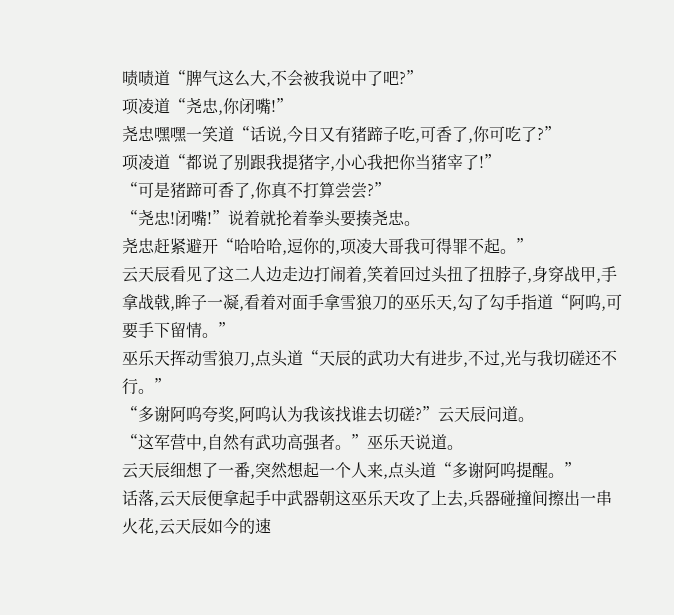啧啧道“脾气这么大,不会被我说中了吧?”
项凌道“尧忠,你闭嘴!”
尧忠嘿嘿一笑道“话说,今日又有猪蹄子吃,可香了,你可吃了?”
项凌道“都说了别跟我提猪字,小心我把你当猪宰了!”
“可是猪蹄可香了,你真不打算尝尝?”
“尧忠!闭嘴!”说着就抡着拳头要揍尧忠。
尧忠赶紧避开“哈哈哈,逗你的,项凌大哥我可得罪不起。”
云天辰看见了这二人边走边打闹着,笑着回过头扭了扭脖子,身穿战甲,手拿战戟,眸子一凝,看着对面手拿雪狼刀的巫乐天,勾了勾手指道“阿呜,可要手下留情。”
巫乐天挥动雪狼刀,点头道“天辰的武功大有进步,不过,光与我切磋还不行。”
“多谢阿呜夸奖,阿呜认为我该找谁去切磋?”云天辰问道。
“这军营中,自然有武功高强者。”巫乐天说道。
云天辰细想了一番,突然想起一个人来,点头道“多谢阿呜提醒。”
话落,云天辰便拿起手中武器朝这巫乐天攻了上去,兵器碰撞间擦出一串火花,云天辰如今的速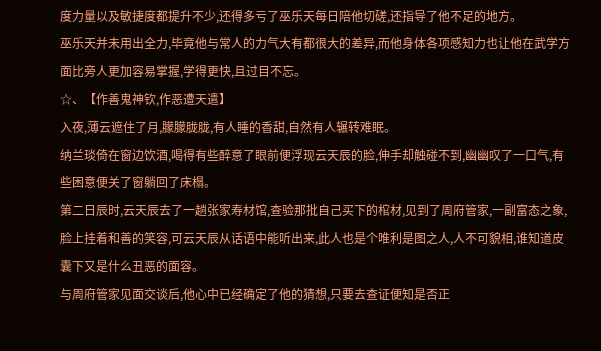度力量以及敏捷度都提升不少,还得多亏了巫乐天每日陪他切磋,还指导了他不足的地方。
巫乐天并未用出全力,毕竟他与常人的力气大有都很大的差异,而他身体各项感知力也让他在武学方面比旁人更加容易掌握,学得更快,且过目不忘。
☆、【作善鬼神钦,作恶遭天遣】
入夜,薄云遮住了月,朦朦胧胧,有人睡的香甜,自然有人辗转难眠。
纳兰琰倚在窗边饮酒,喝得有些醉意了眼前便浮现云天辰的脸,伸手却触碰不到,幽幽叹了一口气,有些困意便关了窗躺回了床榻。
第二日辰时,云天辰去了一趟张家寿材馆,查验那批自己买下的棺材,见到了周府管家,一副富态之象,脸上挂着和善的笑容,可云天辰从话语中能听出来,此人也是个唯利是图之人,人不可貌相,谁知道皮囊下又是什么丑恶的面容。
与周府管家见面交谈后,他心中已经确定了他的猜想,只要去查证便知是否正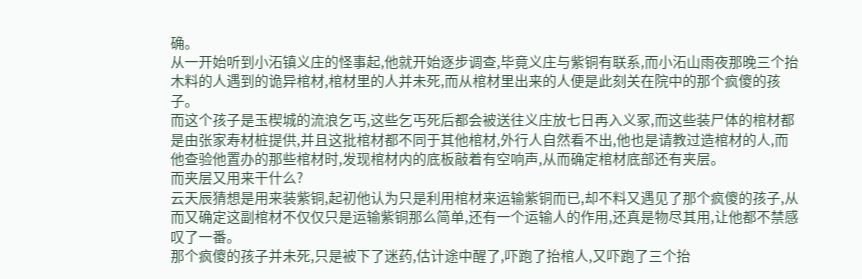确。
从一开始听到小沰镇义庄的怪事起,他就开始逐步调查,毕竟义庄与紫铜有联系,而小沰山雨夜那晚三个抬木料的人遇到的诡异棺材,棺材里的人并未死,而从棺材里出来的人便是此刻关在院中的那个疯傻的孩子。
而这个孩子是玉楔城的流浪乞丐,这些乞丐死后都会被送往义庄放七日再入义冢,而这些装尸体的棺材都是由张家寿材桩提供,并且这批棺材都不同于其他棺材,外行人自然看不出,他也是请教过造棺材的人,而他查验他置办的那些棺材时,发现棺材内的底板敲着有空响声,从而确定棺材底部还有夹层。
而夹层又用来干什么?
云天辰猜想是用来装紫铜,起初他认为只是利用棺材来运输紫铜而已,却不料又遇见了那个疯傻的孩子,从而又确定这副棺材不仅仅只是运输紫铜那么简单,还有一个运输人的作用,还真是物尽其用,让他都不禁感叹了一番。
那个疯傻的孩子并未死,只是被下了迷药,估计途中醒了,吓跑了抬棺人,又吓跑了三个抬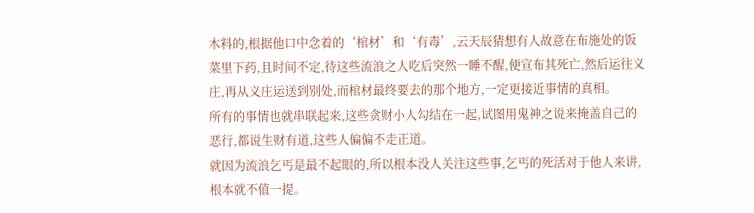木料的,根据他口中念着的‘棺材’和‘有毒’,云天辰猜想有人故意在布施处的饭菜里下药,且时间不定,待这些流浪之人吃后突然一睡不醒,便宣布其死亡,然后运往义庄,再从义庄运送到别处,而棺材最终要去的那个地方,一定更接近事情的真相。
所有的事情也就串联起来,这些贪财小人勾结在一起,试图用鬼神之说来掩盖自己的恶行,都说生财有道,这些人偏偏不走正道。
就因为流浪乞丐是最不起眼的,所以根本没人关注这些事,乞丐的死活对于他人来讲,根本就不值一提。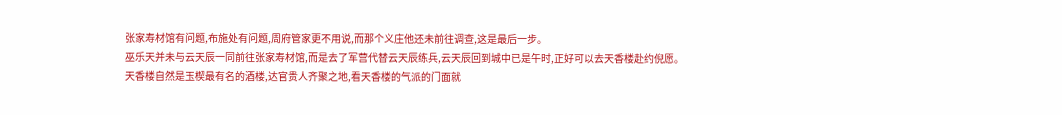张家寿材馆有问题,布施处有问题,周府管家更不用说,而那个义庄他还未前往调查,这是最后一步。
巫乐天并未与云天辰一同前往张家寿材馆,而是去了军营代替云天辰练兵,云天辰回到城中已是午时,正好可以去天香楼赴约倪愿。
天香楼自然是玉楔最有名的酒楼,达官贵人齐聚之地,看天香楼的气派的门面就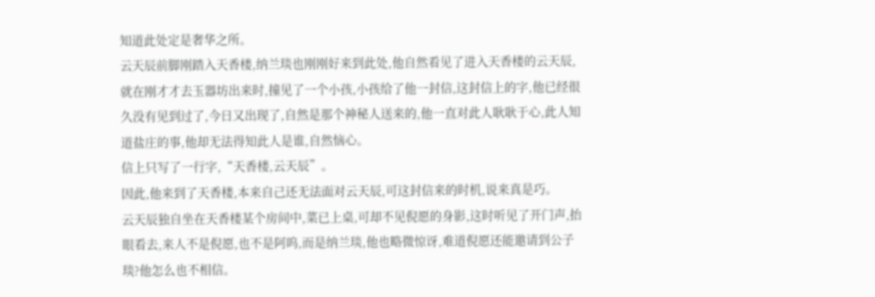知道此处定是奢华之所。
云天辰前脚刚踏入天香楼,纳兰琰也刚刚好来到此处,他自然看见了进入天香楼的云天辰,就在刚才才去玉器坊出来时,撞见了一个小孩,小孩给了他一封信,这封信上的字,他已经很久没有见到过了,今日又出现了,自然是那个神秘人送来的,他一直对此人耿耿于心,此人知道盐庄的事,他却无法得知此人是谁,自然恼心。
信上只写了一行字,“天香楼,云天辰”。
因此,他来到了天香楼,本来自己还无法面对云天辰,可这封信来的时机,说来真是巧。
云天辰独自坐在天香楼某个房间中,菜已上桌,可却不见倪愿的身影,这时听见了开门声,抬眼看去,来人不是倪愿,也不是阿呜,而是纳兰琰,他也略微惊讶,难道倪愿还能邀请到公子琰?他怎么也不相信。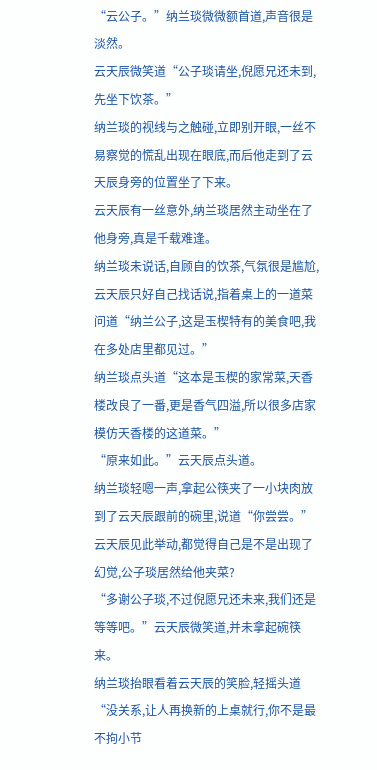“云公子。”纳兰琰微微额首道,声音很是淡然。
云天辰微笑道“公子琰请坐,倪愿兄还未到,先坐下饮茶。”
纳兰琰的视线与之触碰,立即别开眼,一丝不易察觉的慌乱出现在眼底,而后他走到了云天辰身旁的位置坐了下来。
云天辰有一丝意外,纳兰琰居然主动坐在了他身旁,真是千载难逢。
纳兰琰未说话,自顾自的饮茶,气氛很是尴尬,云天辰只好自己找话说,指着桌上的一道菜问道“纳兰公子,这是玉楔特有的美食吧,我在多处店里都见过。”
纳兰琰点头道“这本是玉楔的家常菜,天香楼改良了一番,更是香气四溢,所以很多店家模仿天香楼的这道菜。”
“原来如此。”云天辰点头道。
纳兰琰轻嗯一声,拿起公筷夹了一小块肉放到了云天辰跟前的碗里,说道“你尝尝。”
云天辰见此举动,都觉得自己是不是出现了幻觉,公子琰居然给他夹菜?
“多谢公子琰,不过倪愿兄还未来,我们还是等等吧。”云天辰微笑道,并未拿起碗筷来。
纳兰琰抬眼看着云天辰的笑脸,轻摇头道“没关系,让人再换新的上桌就行,你不是最不拘小节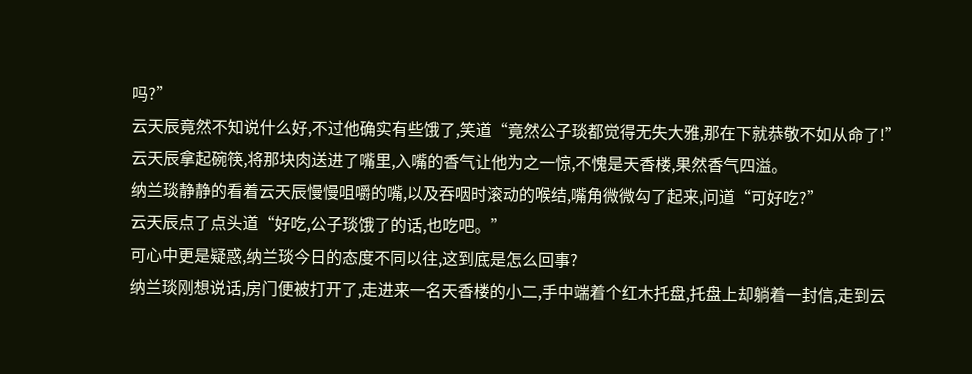吗?”
云天辰竟然不知说什么好,不过他确实有些饿了,笑道“竟然公子琰都觉得无失大雅,那在下就恭敬不如从命了!”
云天辰拿起碗筷,将那块肉送进了嘴里,入嘴的香气让他为之一惊,不愧是天香楼,果然香气四溢。
纳兰琰静静的看着云天辰慢慢咀嚼的嘴,以及吞咽时滚动的喉结,嘴角微微勾了起来,问道“可好吃?”
云天辰点了点头道“好吃,公子琰饿了的话,也吃吧。”
可心中更是疑惑,纳兰琰今日的态度不同以往,这到底是怎么回事?
纳兰琰刚想说话,房门便被打开了,走进来一名天香楼的小二,手中端着个红木托盘,托盘上却躺着一封信,走到云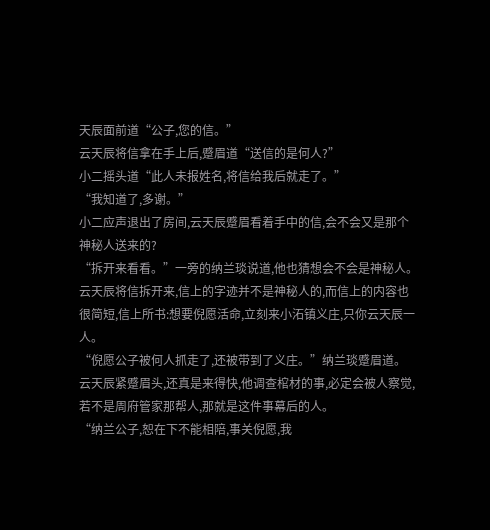天辰面前道“公子,您的信。”
云天辰将信拿在手上后,蹙眉道“送信的是何人?”
小二摇头道“此人未报姓名,将信给我后就走了。”
“我知道了,多谢。”
小二应声退出了房间,云天辰蹙眉看着手中的信,会不会又是那个神秘人送来的?
“拆开来看看。”一旁的纳兰琰说道,他也猜想会不会是神秘人。
云天辰将信拆开来,信上的字迹并不是神秘人的,而信上的内容也很简短,信上所书:想要倪愿活命,立刻来小沰镇义庄,只你云天辰一人。
“倪愿公子被何人抓走了,还被带到了义庄。”纳兰琰蹙眉道。
云天辰紧蹙眉头,还真是来得快,他调查棺材的事,必定会被人察觉,若不是周府管家那帮人,那就是这件事幕后的人。
“纳兰公子,恕在下不能相陪,事关倪愿,我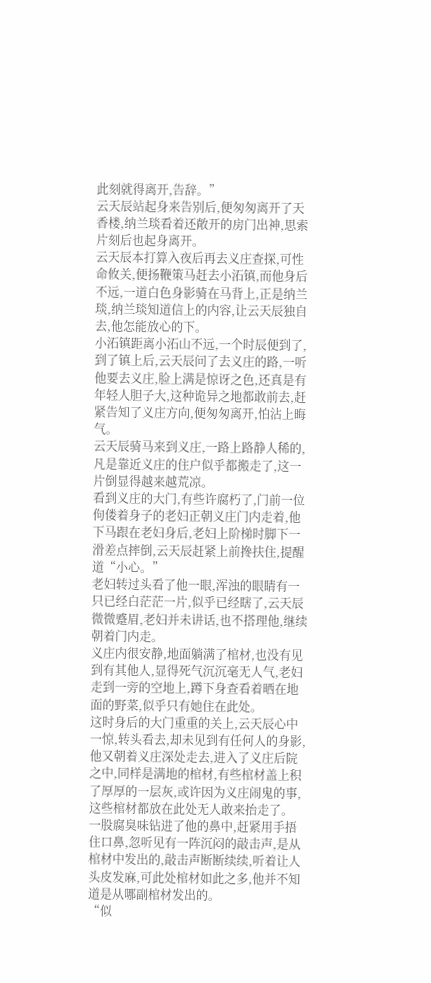此刻就得离开,告辞。”
云天辰站起身来告别后,便匆匆离开了天香楼,纳兰琰看着还敞开的房门出神,思索片刻后也起身离开。
云天辰本打算入夜后再去义庄查探,可性命攸关,便扬鞭策马赶去小沰镇,而他身后不远,一道白色身影骑在马背上,正是纳兰琰,纳兰琰知道信上的内容,让云天辰独自去,他怎能放心的下。
小沰镇距离小沰山不远,一个时辰便到了,到了镇上后,云天辰问了去义庄的路,一听他要去义庄,脸上满是惊讶之色,还真是有年轻人胆子大,这种诡异之地都敢前去,赶紧告知了义庄方向,便匆匆离开,怕沾上晦气。
云天辰骑马来到义庄,一路上路静人稀的,凡是靠近义庄的住户似乎都搬走了,这一片倒显得越来越荒凉。
看到义庄的大门,有些许腐朽了,门前一位佝偻着身子的老妇正朝义庄门内走着,他下马跟在老妇身后,老妇上阶梯时脚下一滑差点摔倒,云天辰赶紧上前搀扶住,提醒道“小心。”
老妇转过头看了他一眼,浑浊的眼睛有一只已经白茫茫一片,似乎已经瞎了,云天辰微微蹙眉,老妇并未讲话,也不搭理他,继续朝着门内走。
义庄内很安静,地面躺满了棺材,也没有见到有其他人,显得死气沉沉毫无人气,老妇走到一旁的空地上,蹲下身查看着晒在地面的野菜,似乎只有她住在此处。
这时身后的大门重重的关上,云天辰心中一惊,转头看去,却未见到有任何人的身影,他又朝着义庄深处走去,进入了义庄后院之中,同样是满地的棺材,有些棺材盖上积了厚厚的一层灰,或许因为义庄闹鬼的事,这些棺材都放在此处无人敢来抬走了。
一股腐臭味钻进了他的鼻中,赶紧用手捂住口鼻,忽听见有一阵沉闷的敲击声,是从棺材中发出的,敲击声断断续续,听着让人头皮发麻,可此处棺材如此之多,他并不知道是从哪副棺材发出的。
“似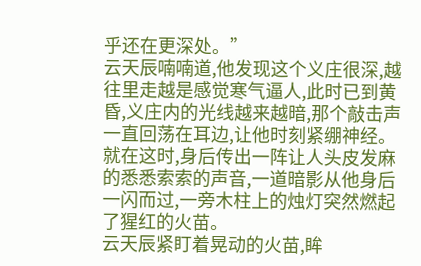乎还在更深处。”
云天辰喃喃道,他发现这个义庄很深,越往里走越是感觉寒气逼人,此时已到黄昏,义庄内的光线越来越暗,那个敲击声一直回荡在耳边,让他时刻紧绷神经。
就在这时,身后传出一阵让人头皮发麻的悉悉索索的声音,一道暗影从他身后一闪而过,一旁木柱上的烛灯突然燃起了猩红的火苗。
云天辰紧盯着晃动的火苗,眸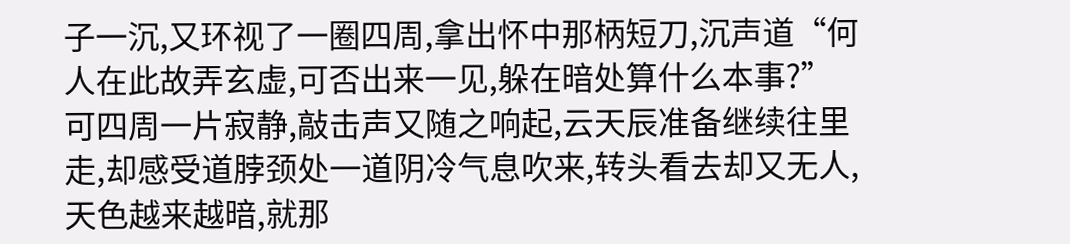子一沉,又环视了一圈四周,拿出怀中那柄短刀,沉声道“何人在此故弄玄虚,可否出来一见,躲在暗处算什么本事?”
可四周一片寂静,敲击声又随之响起,云天辰准备继续往里走,却感受道脖颈处一道阴冷气息吹来,转头看去却又无人,天色越来越暗,就那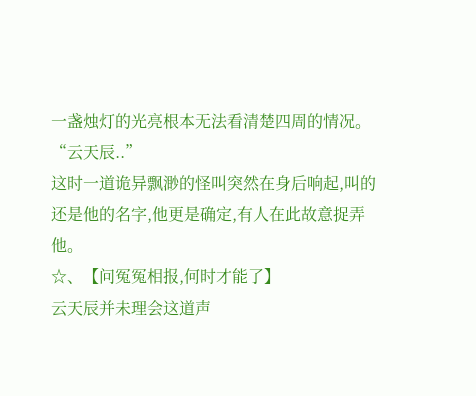一盏烛灯的光亮根本无法看清楚四周的情况。
“云天辰..”
这时一道诡异飘渺的怪叫突然在身后响起,叫的还是他的名字,他更是确定,有人在此故意捉弄他。
☆、【问冤冤相报,何时才能了】
云天辰并未理会这道声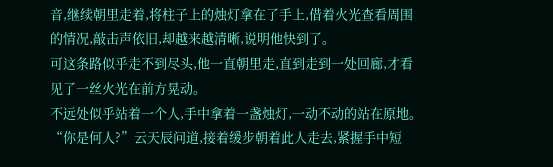音,继续朝里走着,将柱子上的烛灯拿在了手上,借着火光查看周围的情况,敲击声依旧,却越来越清晰,说明他快到了。
可这条路似乎走不到尽头,他一直朝里走,直到走到一处回廊,才看见了一丝火光在前方晃动。
不远处似乎站着一个人,手中拿着一盏烛灯,一动不动的站在原地。
“你是何人?”云天辰问道,接着缓步朝着此人走去,紧握手中短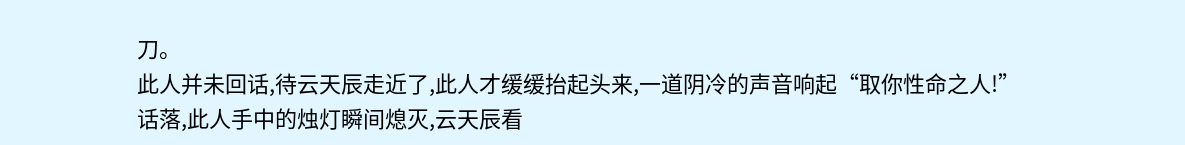刀。
此人并未回话,待云天辰走近了,此人才缓缓抬起头来,一道阴冷的声音响起“取你性命之人!”
话落,此人手中的烛灯瞬间熄灭,云天辰看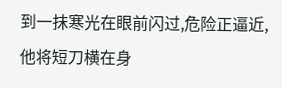到一抹寒光在眼前闪过,危险正逼近,他将短刀横在身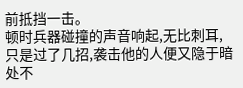前抵挡一击。
顿时兵器碰撞的声音响起,无比刺耳,只是过了几招,袭击他的人便又隐于暗处不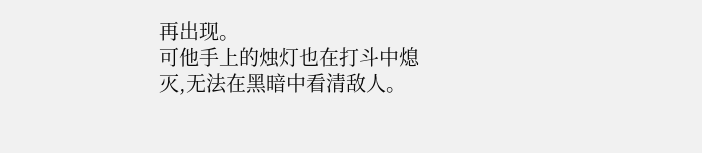再出现。
可他手上的烛灯也在打斗中熄灭,无法在黑暗中看清敌人。